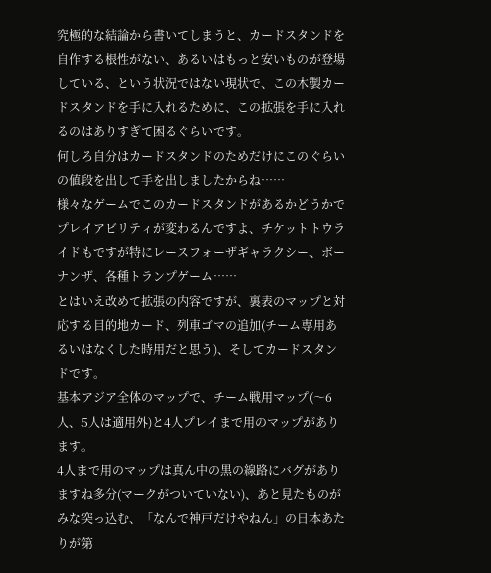究極的な結論から書いてしまうと、カードスタンドを自作する根性がない、あるいはもっと安いものが登場している、という状況ではない現状で、この木製カードスタンドを手に入れるために、この拡張を手に入れるのはありすぎて困るぐらいです。
何しろ自分はカードスタンドのためだけにこのぐらいの値段を出して手を出しましたからね……
様々なゲームでこのカードスタンドがあるかどうかでプレイアビリティが変わるんですよ、チケットトウライドもですが特にレースフォーザギャラクシー、ボーナンザ、各種トランプゲーム……
とはいえ改めて拡張の内容ですが、裏表のマップと対応する目的地カード、列車ゴマの追加(チーム専用あるいはなくした時用だと思う)、そしてカードスタンドです。
基本アジア全体のマップで、チーム戦用マップ(〜6人、5人は適用外)と4人プレイまで用のマップがあります。
4人まで用のマップは真ん中の黒の線路にバグがありますね多分(マークがついていない)、あと見たものがみな突っ込む、「なんで神戸だけやねん」の日本あたりが第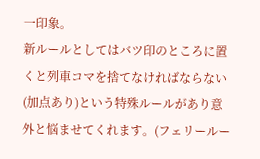一印象。
新ルールとしてはバツ印のところに置くと列車コマを捨てなければならない(加点あり)という特殊ルールがあり意外と悩ませてくれます。(フェリールー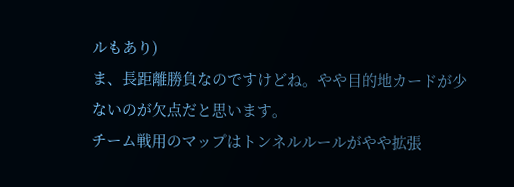ルもあり)
ま、長距離勝負なのですけどね。やや目的地カードが少ないのが欠点だと思います。
チーム戦用のマップはトンネルルールがやや拡張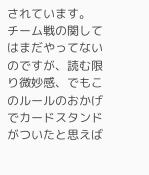されています。
チーム戦の関してはまだやってないのですが、読む限り微妙感、でもこのルールのおかげでカードスタンドがついたと思えば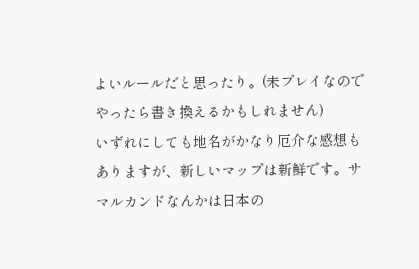よいルールだと思ったり。(未プレイなのでやったら書き換えるかもしれません)
いずれにしても地名がかなり厄介な感想もありますが、新しいマップは新鮮です。サマルカンドなんかは日本の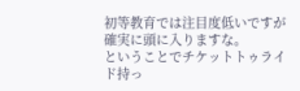初等教育では注目度低いですが確実に頭に入りますな。
ということでチケットトゥライド持っ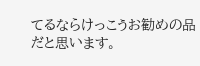てるならけっこうお勧めの品だと思います。